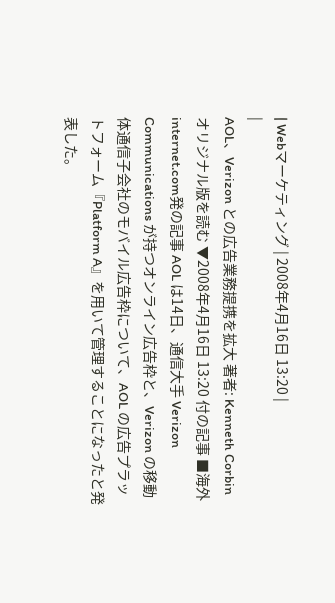| Webマーケティング | 2008年4月16日 13:20 |
|
AOL、Verizon との広告業務提携を拡大 著者: Kenneth Corbin オリジナル版を読む ▼2008年4月16日 13:20 付の記事 ■海外internet.com発の記事 AOL は14日、通信大手 Verizon Communications が持つオンライン広告枠と、Verizon の移動体通信子会社のモバイル広告枠について、AOL の広告プラットフォーム『Platform A』を用いて管理することになったと発表した。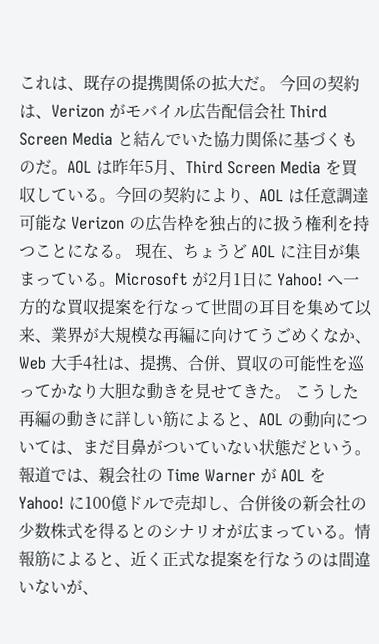これは、既存の提携関係の拡大だ。 今回の契約は、Verizon がモバイル広告配信会社 Third Screen Media と結んでいた協力関係に基づくものだ。AOL は昨年5月、Third Screen Media を買収している。今回の契約により、AOL は任意調達可能な Verizon の広告枠を独占的に扱う権利を持つことになる。 現在、ちょうど AOL に注目が集まっている。Microsoft が2月1日に Yahoo! へ一方的な買収提案を行なって世間の耳目を集めて以来、業界が大規模な再編に向けてうごめくなか、Web 大手4社は、提携、合併、買収の可能性を巡ってかなり大胆な動きを見せてきた。 こうした再編の動きに詳しい筋によると、AOL の動向については、まだ目鼻がついていない状態だという。報道では、親会社の Time Warner が AOL を Yahoo! に100億ドルで売却し、合併後の新会社の少数株式を得るとのシナリオが広まっている。情報筋によると、近く正式な提案を行なうのは間違いないが、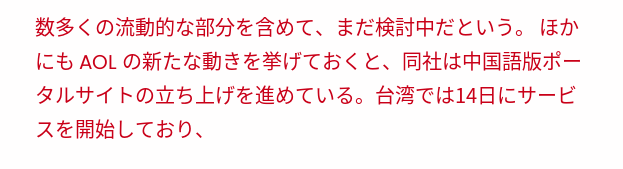数多くの流動的な部分を含めて、まだ検討中だという。 ほかにも AOL の新たな動きを挙げておくと、同社は中国語版ポータルサイトの立ち上げを進めている。台湾では14日にサービスを開始しており、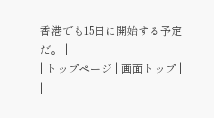香港でも15日に開始する予定だ。 |
| トップページ | 画面トップ |
|